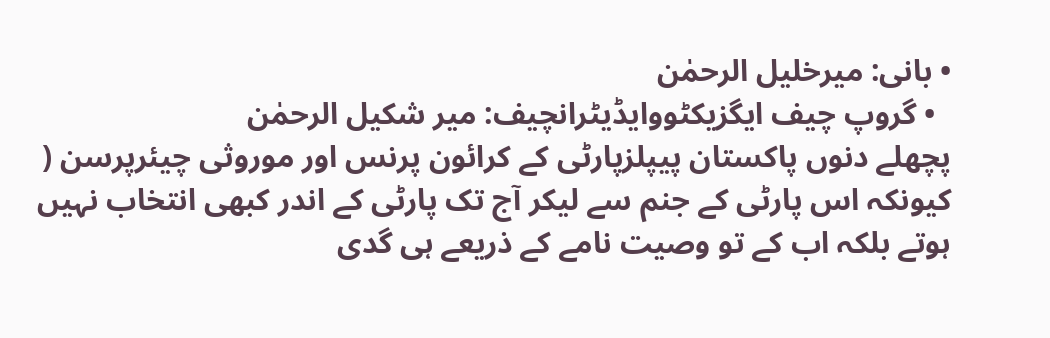• بانی: میرخلیل الرحمٰن
  • گروپ چیف ایگزیکٹووایڈیٹرانچیف: میر شکیل الرحمٰن
پچھلے دنوں پاکستان پیپلزپارٹی کے کرائون پرنس اور موروثی چیئرپرسن ( کیونکہ اس پارٹی کے جنم سے لیکر آج تک پارٹی کے اندر کبھی انتخاب نہیں ہوتے بلکہ اب کے تو وصیت نامے کے ذریعے ہی گدی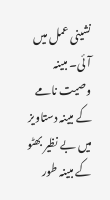نشینی عمل میں آئی۔ مبینہ وصیت نامے کے مبینہ دستاویز میں بے نظیر بھٹو کے مبینہ طور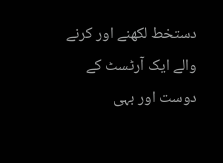دستخط لکھنے اور کرنے والے ایک آرٹسٹ کے دوست اور بہی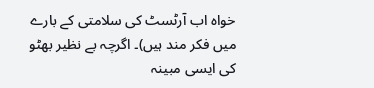خواہ اب آرٹسٹ کی سلامتی کے بارے میں فکر مند ہیں)۔ اگرچہ بے نظیر بھٹو کی ایسی مبینہ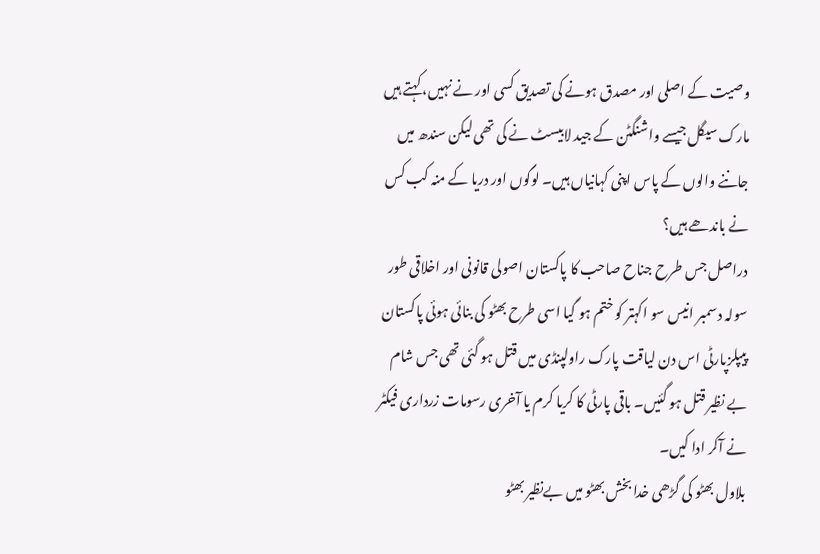وصیت کے اصلی اور مصدق ہونے کی تصدیق کسی اور نے نہیں، کہتے ہیں مارک سیگل جیسے واشنگٹن کے جید لابیسٹ نے کی تھی لیکن سندھ میں جاننے والوں کے پاس اپنی کہانیاں ہیں۔ لوگوں اور دریا کے منہ کب کس نے باندھے ہیں؟
دراصل جس طرح جناح صاحب کا پاکستان اصولی قانونی اور اخلاقی طور سولہ دسمبر انیس سو اکہتر کو ختم ہو گیا اسی طرح بھٹو کی بنائی ہوئی پاکستان پیپلزپارٹی اس دن لیاقت پارک راولپنڈی میں قتل ہو گئی تھی جس شام بے نظیر قتل ہو گئیں۔ باقی پارٹی کا کریا کرم یا آخری رسومات زرداری فیکٹر نے آکر ادا کیں۔
بلاول بھٹو کی گڑھی خدا بخش بھٹو میں بےنظیر بھٹو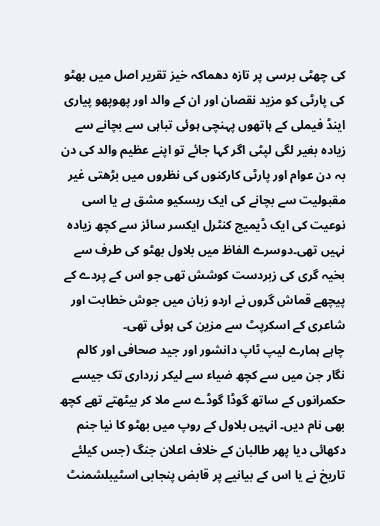کی چھٹی برسی پر تازہ دھماکہ خیز تقریر اصل میں بھٹو کی پارٹی کو مزید نقصان اور ان کے والد اور پھوپھو پیاری اینڈ فیملی کے ہاتھوں پہنچی ہوئی تباہی سے بچانے سے زیادہ بغیر لگی لپٹی اگر کہا جائے تو اپنے عظیم والد کی دن بہ دن عوام اور پارٹی کارکنوں کی نظروں میں بڑھتی غیر مقبولیت سے بچانے کی ایک ریسکیو مشق ہے یا اسی نوعیت کی ایک ڈیمیج کنٹرل ایکسر سائز سے کچھ زیادہ نہیں تھی۔دوسرے الفاظ میں بلاول بھٹو کی طرف سے بخیہ گری کی زبردست کوشش تھی جو اس کے پردے کے پیچھے قماش گروں نے اردو زبان میں جوش خطابت اور شاعری کے اسکرپٹ سے مزین کی ہوئی تھی۔
چاہے ہمارے لیپ ٹاپ دانشور اور جید صحافی اور کالم نگار جن میں سے کچھ ضیاء سے لیکر زرداری تک جیسے حکمرانوں کے ساتھ گوڈا گوڈے سے ملا کر بیٹھتے تھے کچھ بھی نام دیں۔ انہیں بلاول کے روپ میں بھٹو کا نیا جنم دکھائی دیا پھر طالبان کے خلاف اعلان جنگ (جس کیلئے تاریخ نے یا اس کے بیانیے پر قابض پنجابی اسٹیبلشمنٹ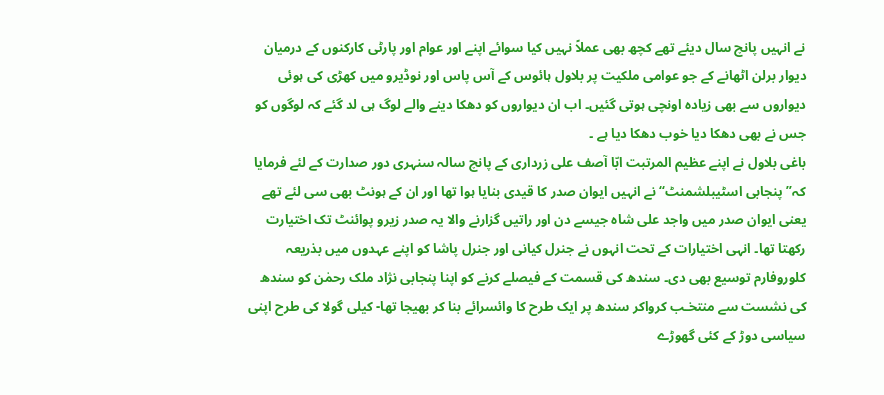نے انہیں پانچ سال دیئے تھے کچھ بھی عملاً نہیں کیا سوائے اپنے اور عوام اور پارٹی کارکنوں کے درمیان دیوار برلن اٹھانے کے جو عوامی ملکیت پر بلاول ہائوس کے آس پاس اور نوڈیرو میں کھڑی کی ہوئی دیواروں سے بھی زیادہ اونچی ہوتی گئیں۔ اب ان دیواروں کو دھکا دینے والے لوگ ہی لد گئے کہ لوگوں کو جس نے بھی دھکا دیا خوب دھکا دیا ہے ۔
باغی بلاول نے اپنے عظیم المرتبت ابّا آصف علی زرداری کے پانچ سالہ سنہری دور صدارت کے لئے فرمایا کہ’’ پنجابی اسٹیبلشمنٹ‘‘ نے انہیں ایوان صدر کا قیدی بنایا ہوا تھا اور ان کے ہونٹ بھی سی لئے تھے یعنی ایوان صدر میں واجد علی شاہ جیسے دن اور راتیں گزارنے والا یہ صدر زیرو پوائنٹ تک اختیارت رکھتا تھا۔ انہی اختیارات کے تحت انہوں نے جنرل کیانی اور جنرل پاشا کو اپنے عہدوں میں بذریعہ کلوروفارم توسیع بھی دی۔ سندھ کی قسمت کے فیصلے کرنے کو اپنا پنجابی نژاد ملک رحمٰن کو سندھ کی نشست سے منتخـب کرواکر سندھ پر ایک طرح کا وائسرائے بنا کر بھیجا تھا- کیلی گولا کی طرح اپنی سیاسی دوڑ کے کئی گھوڑے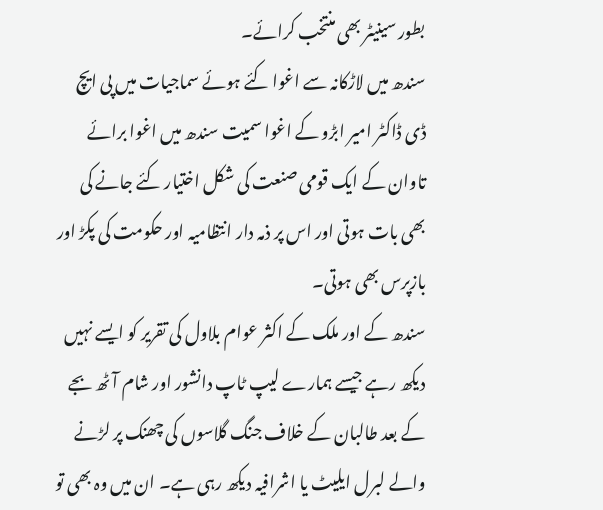بطور سینیٹر بھی منتخب کرائے۔
سندھ میں لاڑکانہ سے اغوا کئے ہوئے سماجیات میں پی ایچ ڈی ڈاکٹر امیر ابڑو کے اغوا سمیت سندھ میں اغوا برائے تاوان کے ایک قومی صنعت کی شکل اختیار کئے جانے کی بھی بات ہوتی اور اس پر ذمہ دار انتظامیہ اور حکومت کی پکڑ اور بازپرس بھی ہوتی۔
سندھ کے اور ملک کے اکثر عوام بلاول کی تقریر کو ایسے نہیں دیکھ رہے جیسے ہمارے لیپ ٹاپ دانشور اور شام آٹھ بجے کے بعد طالبان کے خلاف جنگ گلاسوں کی چھنک پر لڑنے والے لبرل ایلیٹ یا اشرافیہ دیکھ رہی ہے۔ ان میں وہ بھی تو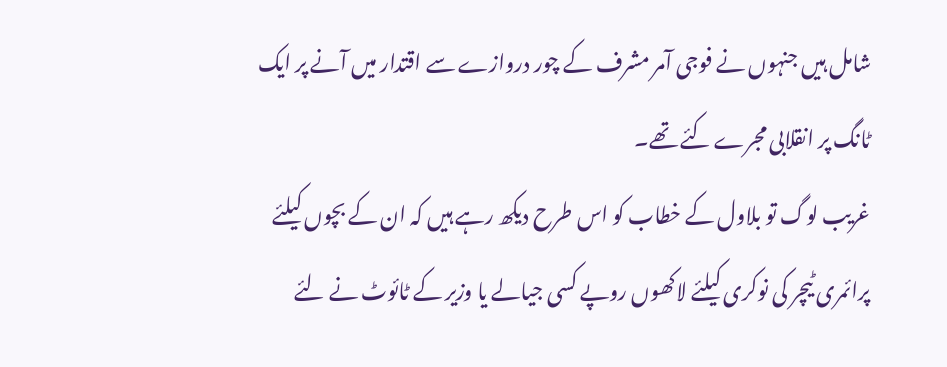شامل ہیں جنہوں نے فوجی آمر مشرف کے چور دروازے سے اقتدار میں آنے پر ایک ٹانگ پر انقلابی مجرے کئے تھے۔
غریب لوگ تو بلاول کے خطاب کو اس طرح دیکھ رہے ہیں کہ ان کے بچوں کیلئے پرائمری ٹیچر کی نوکری کیلئے لاکھوں روپے کسی جیالے یا وزیر کے ٹائوٹ نے لئے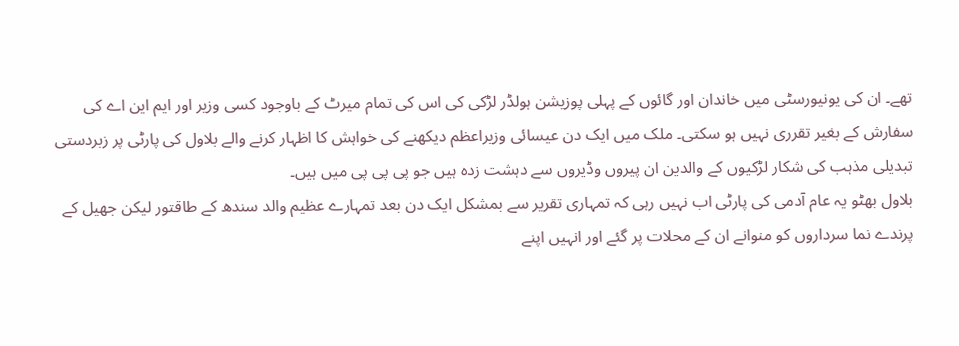تھے۔ ان کی یونیورسٹی میں خاندان اور گائوں کے پہلی پوزیشن ہولڈر لڑکی کی اس کی تمام میرٹ کے باوجود کسی وزیر اور ایم این اے کی سفارش کے بغیر تقرری نہیں ہو سکتی۔ ملک میں ایک دن عیسائی وزیراعظم دیکھنے کی خواہش کا اظہار کرنے والے بلاول کی پارٹی پر زبردستی تبدیلی مذہب کی شکار لڑکیوں کے والدین ان پیروں وڈیروں سے دہشت زدہ ہیں جو پی پی پی میں ہیں۔
بلاول بھٹو یہ عام آدمی کی پارٹی اب نہیں رہی کہ تمہاری تقریر سے بمشکل ایک دن بعد تمہارے عظیم والد سندھ کے طاقتور لیکن جھیل کے پرندے نما سرداروں کو منوانے ان کے محلات پر گئے اور انہیں اپنے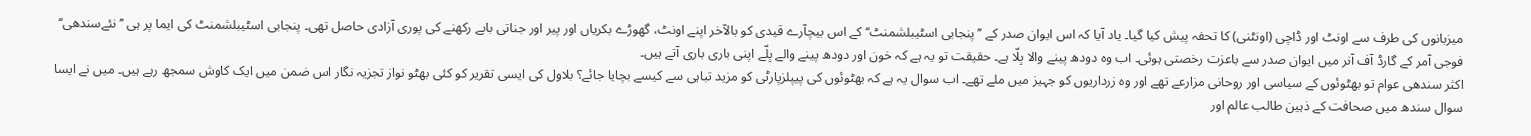میزبانوں کی طرف سے اونٹ اور ڈاچی (اونٹنی) کا تحفہ پیش کیا گیا۔ یاد آیا کہ اس ایوان صدر کے ’’پنجابی اسٹیبلشمنٹ‘‘ کے اس بیچآرے قیدی کو بالآخر اپنے اونٹ، گھوڑے بکریاں اور پیر اور جناتی بابے رکھنے کی پوری آزادی حاصل تھی۔ پنجابی اسٹیبلشمنٹ کی ایما پر ہی ’’نئےسندھی‘‘ فوجی آمر کے گارڈ آف آنر میں ایوان صدر سے باعزت رخصتی ہوئی۔ اب وہ دودھ پینے والا بِلّا ہے۔ حقیقت تو یہ ہے کہ خون اور دودھ پینے والے بِلّے اپنی باری باری آتے ہیں۔
اکثر سندھی عوام تو بھٹوئوں کے سیاسی اور روحانی مزارعے تھے اور وہ زرداریوں کو جہیز میں ملے تھے۔ اب سوال یہ ہے کہ بھٹوئوں کی پیپلزپارٹی کو مزید تباہی سے کیسے بچایا جائے؟ بلاول کی ایسی تقریر کو کئی بھٹو نواز تجزیہ نگار اس ضمن میں ایک کاوش سمجھ رہے ہیں۔ میں نے ایسا سوال سندھ میں صحافت کے ذہین طالب عالم اور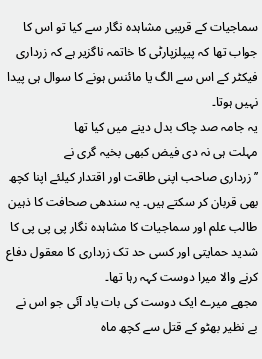سماجیات کے قریبی مشاہدہ نگار سے کیا تو اس کا جواب تھا کہ پیپلزپارٹی کا خاتمہ ناگزیر ہے کہ زرداری فیکٹر کے اس سے الگ یا مائنس ہونے کا سوال ہی پیدا نہیں ہوتا۔
یہ جامہ صد چاک بدل دینے میں کیا تھا
مہلت ہی نہ دی فیض کبھی بخیہ گری نے
’’زرداری صاحب اپنی طاقت اور اقتدار کیلئے اپنا کچھ بھی قربان کر سکتے ہیں۔ یہ سندھی صحافت کا ذہین طالب علم اور سماجیات کا مشاہدہ نگار پی پی پی کا شدید حمایتی اور کسی حد تک زرداری کا معقول دفاع کرنے والا میرا دوست کہہ رہا تھا۔
مجھے میرے ایک دوست کی بات یاد آئی جو اس نے بے نظیر بھٹو کے قتل سے کچھ ماہ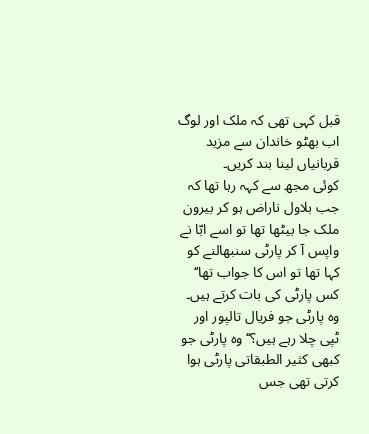قبل کہی تھی کہ ملک اور لوگ اب بھٹو خاندان سے مزید قربانیاں لینا بند کریں۔
کوئی مجھ سے کہہ رہا تھا کہ جب بلاول ناراض ہو کر بیرون ملک جا بیٹھا تھا تو اسے ابّا نے واپس آ کر پارٹی سنبھالنے کو کہا تھا تو اس کا جواب تھا‘‘ کس پارٹی کی بات کرتے ہیں۔ وہ پارٹی جو فریال تالپور اور ٹپی چلا رہے ہیں؟‘‘ وہ پارٹی جو کبھی کثیر الطبقاتی پارٹی ہوا کرتی تھی جس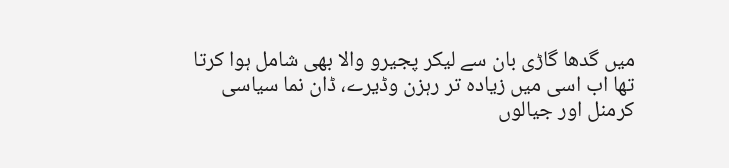میں گدھا گاڑی بان سے لیکر پجیرو والا بھی شامل ہوا کرتا تھا اب اسی میں زیادہ تر رہزن وڈیرے، ڈان نما سیاسی کرمنل اور جیالوں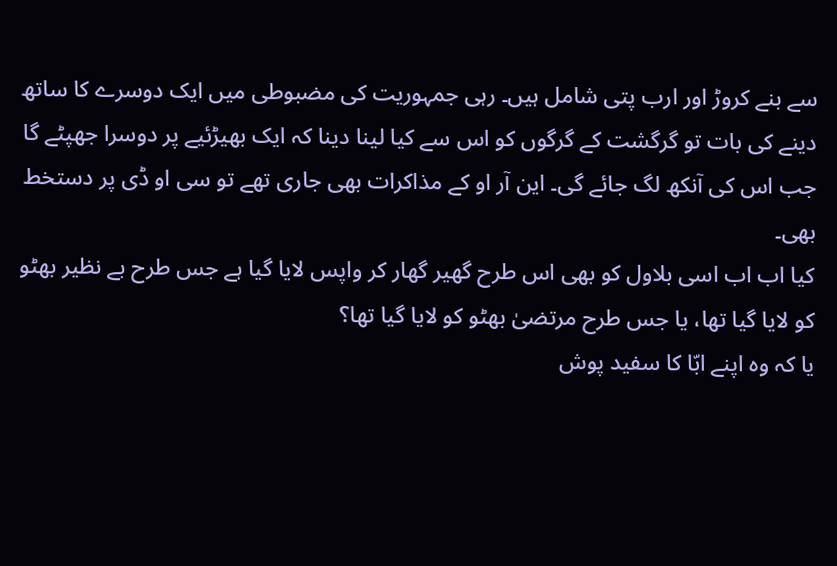سے بنے کروڑ اور ارب پتی شامل ہیں۔ رہی جمہوریت کی مضبوطی میں ایک دوسرے کا ساتھ دینے کی بات تو گرگشت کے گرگوں کو اس سے کیا لینا دینا کہ ایک بھیڑئیے پر دوسرا جھپٹے گا جب اس کی آنکھ لگ جائے گی۔ این آر او کے مذاکرات بھی جاری تھے تو سی او ڈی پر دستخط بھی۔
کیا اب اب اسی بلاول کو بھی اس طرح گھیر گھار کر واپس لایا گیا ہے جس طرح بے نظیر بھٹو کو لایا گیا تھا، یا جس طرح مرتضیٰ بھٹو کو لایا گیا تھا؟
یا کہ وہ اپنے ابّا کا سفید پوش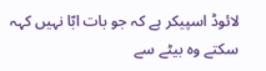لائوڈ اسپیکر ہے کہ جو بات ابّا نہیں کہہ سکتے وہ بیٹے سے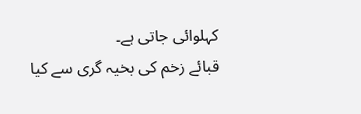کہلوائی جاتی ہے۔
قبائے زخم کی بخیہ گری سے کیا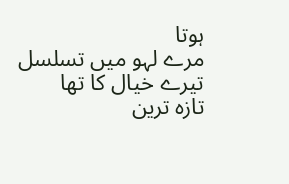ہوتا
مرے لہو میں تسلسل تیرے خیال کا تھا
تازہ ترین